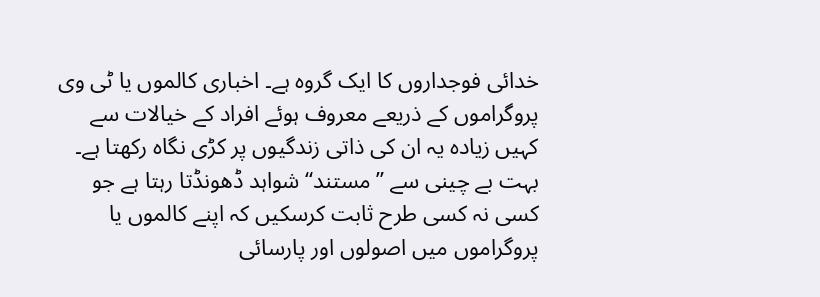خدائی فوجداروں کا ایک گروہ ہے۔ اخباری کالموں یا ٹی وی پروگراموں کے ذریعے معروف ہوئے افراد کے خیالات سے کہیں زیادہ یہ ان کی ذاتی زندگیوں پر کڑی نگاہ رکھتا ہے۔ بہت بے چینی سے ”مستند“ شواہد ڈھونڈتا رہتا ہے جو کسی نہ کسی طرح ثابت کرسکیں کہ اپنے کالموں یا پروگراموں میں اصولوں اور پارسائی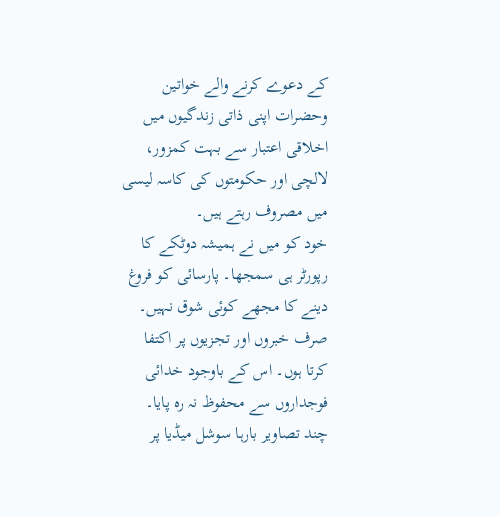کے دعوے کرنے والے خواتین وحضرات اپنی ذاتی زندگیوں میں اخلاقی اعتبار سے بہت کمزور، لالچی اور حکومتوں کی کاسہ لیسی میں مصروف رہتے ہیں۔
خود کو میں نے ہمیشہ دوٹکے کا رپورٹر ہی سمجھا۔ پارسائی کو فروغ دینے کا مجھے کوئی شوق نہیں۔ صرف خبروں اور تجزیوں پر اکتفا کرتا ہوں۔ اس کے باوجود خدائی فوجداروں سے محفوظ نہ رہ پایا۔ چند تصاویر بارہا سوشل میڈیا پر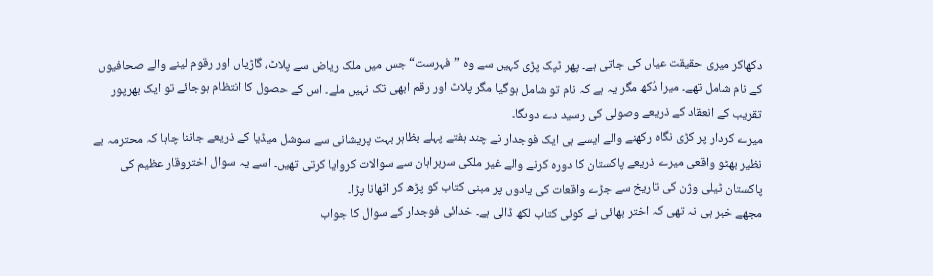دکھاکر میری حقیقت عیاں کی جاتی ہے۔ پھر ٹپک پڑی کہیں سے وہ ”فہرست“ جس میں ملک ریاض سے پلاٹ، گاڑیاں اور رقوم لینے والے صحافیوں کے نام شامل تھے۔ میرا دُکھ مگر یہ ہے کہ نام تو شامل ہوگیا مگر پلاٹ اور رقم ابھی تک نہیں ملے۔ اس کے حصول کا انتظام ہوجائے تو ایک بھرپور تقریب کے انعقاد کے ذریعے وصولی کی رسید دے دوںگا۔
میرے کردار پر کڑی نگاہ رکھنے والے ایسے ہی ایک فوجدار نے چند ہفتے پہلے بظاہر بہت پریشانی سے سوشل میڈیا کے ذریعے جاننا چاہا کہ محترمہ بے نظیر بھٹو واقعی میرے ذریعے پاکستان کا دورہ کرنے والے غیر ملکی سربراہان سے سوالات کروایا کرتی تھیں۔ اسے یہ سوال اختروقار عظیم کی پاکستان ٹیلی وژن کی تاریخ سے جڑے واقعات کی یادوں پر مبنی کتاب کو پڑھ کر اٹھانا پڑا۔
مجھے خبر ہی نہ تھی کہ اختر بھائی نے کوئی کتاب لکھ ڈالی ہے۔ خدائی فوجدار کے سوال کا جواب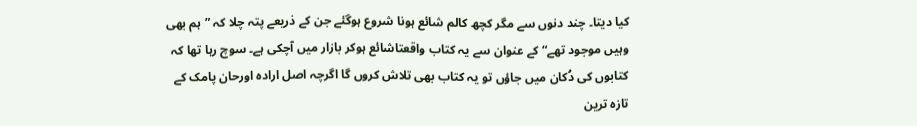کیا دیتا۔ چند دنوں سے مگر کچھ کالم شائع ہونا شروع ہوگئے جن کے ذریعے پتہ چلا کہ ”ہم بھی وہیں موجود تھے“ کے عنوان سے یہ کتاب واقعتاشائع ہوکر بازار میں آچکی ہے۔ سوچ رہا تھا کہ کتابوں کی دُکان میں جاؤں تو یہ کتاب بھی تلاش کروں گا اگرچہ اصل ارادہ اورحان پامک کے تازہ ترین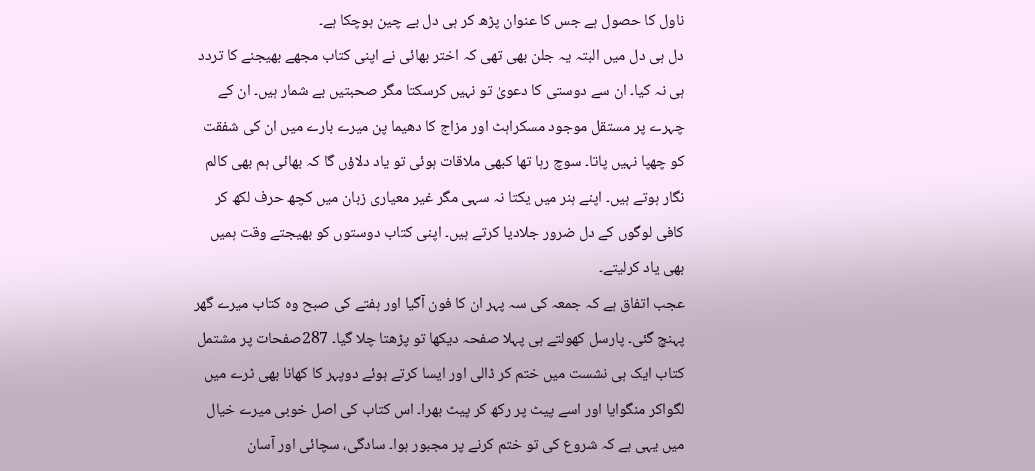ناول کا حصول ہے جس کا عنوان پڑھ کر ہی دل بے چین ہوچکا ہے۔
دل ہی دل میں البتہ یہ جلن بھی تھی کہ اختر بھائی نے اپنی کتاب مجھے بھیجنے کا تردد ہی نہ کیا۔ ان سے دوستی کا دعویٰ تو نہیں کرسکتا مگر صحبتیں بے شمار ہیں۔ ان کے چہرے پر مستقل موجود مسکراہٹ اور مزاج کا دھیما پن میرے بارے میں ان کی شفقت کو چھپا نہیں پاتا۔ سوچ رہا تھا کبھی ملاقات ہوئی تو یاد دلاؤں گا کہ بھائی ہم بھی کالم نگار ہوتے ہیں۔ اپنے ہنر میں یکتا نہ سہی مگر غیر معیاری زبان میں کچھ حرف لکھ کر کافی لوگوں کے دل ضرور جلادیا کرتے ہیں۔ اپنی کتاب دوستوں کو بھیجتے وقت ہمیں بھی یاد کرلیتے۔
عجب اتفاق ہے کہ جمعہ کی سہ پہر ان کا فون آگیا اور ہفتے کی صبح وہ کتاب میرے گھر پہنچ گئی۔ پارسل کھولتے ہی پہلا صفحہ دیکھا تو پڑھتا چلا گیا۔ 287صفحات پر مشتمل کتاب ایک ہی نشست میں ختم کر ڈالی اور ایسا کرتے ہوئے دوپہر کا کھانا بھی ٹرے میں لگواکر منگوایا اور اسے پیٹ پر رکھ کر پیٹ بھرا۔ اس کتاب کی اصل خوبی میرے خیال میں یہی ہے کہ شروع کی تو ختم کرنے پر مجبور ہوا۔ سادگی، سچائی اور آسان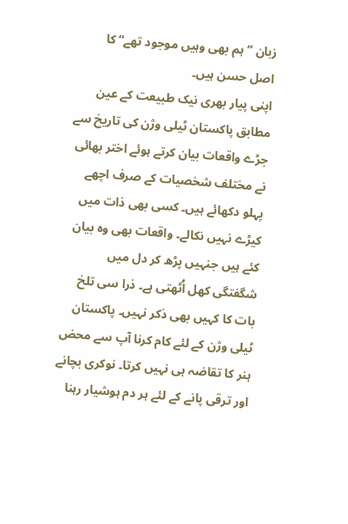زبان ”ہم بھی وہیں موجود تھے“ کا اصل حسن ہیں۔
اپنی پیار بھری نیک طبیعت کے عین مطابق پاکستان ٹیلی وژن کی تاریخ سے جڑے واقعات بیان کرتے ہوئے اختر بھائی نے مختلف شخصیات کے صرف اچھے پہلو دکھائے ہیں۔ کسی بھی ذات میں کیڑے نہیں نکالے۔ واقعات بھی وہ بیان کئے ہیں جنہیں پڑھ کر دل میں شگفتگی کھل اُٹھتی ہے۔ ذرا سی تلخ بات کا کہیں بھی ذکر نہیں۔ پاکستان ٹیلی وژن کے لئے کام کرنا آپ سے محض ہنر کا تقاضہ ہی نہیں کرتا۔ نوکری بچانے اور ترقی پانے کے لئے ہر دم ہوشیار رہنا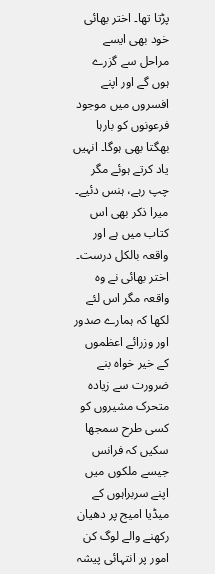پڑتا تھا۔ اختر بھائی خود بھی ایسے مراحل سے گزرے ہوں گے اور اپنے افسروں میں موجود فرعونوں کو بارہا بھگتا بھی ہوگا۔ انہیں یاد کرتے ہوئے مگر چپ رہے، ہنس دئیے۔
میرا ذکر بھی اس کتاب میں ہے اور واقعہ بالکل درست۔ اختر بھائی نے وہ واقعہ مگر اس لئے لکھا کہ ہمارے صدور اور وزرائے اعظموں کے خیر خواہ بنے ضرورت سے زیادہ متحرک مشیروں کو کسی طرح سمجھا سکیں کہ فرانس جیسے ملکوں میں اپنے سربراہوں کے میڈیا امیج پر دھیان رکھنے والے لوگ کن امور پر انتہائی پیشہ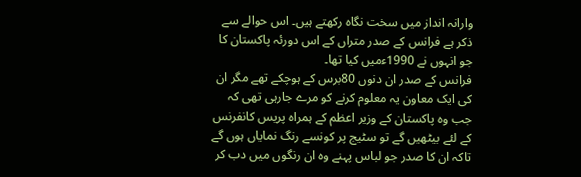وارانہ انداز میں سخت نگاہ رکھتے ہیں۔ اس حوالے سے ذکر ہے فرانس کے صدر متراں کے اس دورئہ پاکستان کا جو انہوں نے 1990ءمیں کیا تھا۔
فرانس کے صدر ان دنوں 80برس کے ہوچکے تھے مگر ان کی ایک معاون یہ معلوم کرنے کو مرے جارہی تھی کہ جب وہ پاکستان کے وزیر اعظم کے ہمراہ پریس کانفرنس کے لئے بیٹھیں گے تو سٹیج پر کونسے رنگ نمایاں ہوں گے تاکہ ان کا صدر جو لباس پہنے وہ ان رنگوں میں دب کر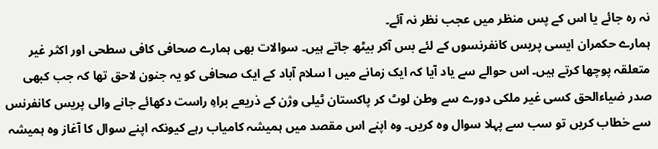نہ رہ جائے یا اس کے پس منظر میں عجب نظر نہ آئے۔
ہمارے حکمران ایسی پریس کانفرنسوں کے لئے بس آکر بیٹھ جاتے ہیں۔ سوالات بھی ہمارے صحافی کافی سطحی اور اکثر غیر متعلقہ پوچھا کرتے ہیں۔ اس حوالے سے یاد آیا کہ ایک زمانے میں ا سلام آباد کے ایک صحافی کو یہ جنون لاحق تھا کہ جب کبھی صدر ضیاءالحق کسی غیر ملکی دورے سے وطن لوٹ کر پاکستان ٹیلی وژن کے ذریعے براہِ راست دکھائے جانے والی پریس کانفرنس سے خطاب کریں تو سب سے پہلا سوال وہ کریں۔ وہ اپنے اس مقصد میں ہمیشہ کامیاب رہے کیونکہ اپنے سوال کا آغاز وہ ہمیشہ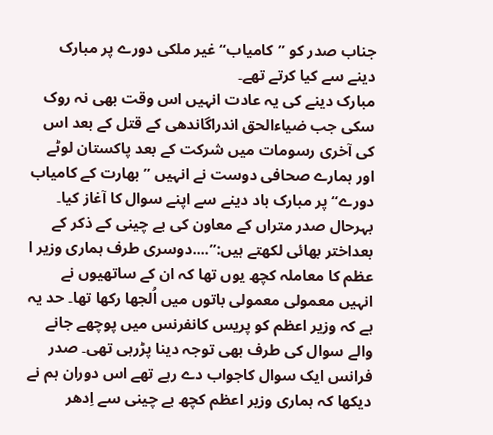جناب صدر کو ”کامیاب“ غیر ملکی دورے پر مبارک دینے سے کیا کرتے تھے۔
مبارک دینے کی یہ عادت انہیں اس وقت بھی نہ روک سکی جب ضیاءالحق اندراگاندھی کے قتل کے بعد اس کی آخری رسومات میں شرکت کے بعد پاکستان لوٹے اور ہمارے صحافی دوست نے انہیں ”بھارت کے کامیاب دورے“ پر مبارک باد دینے سے اپنے سوال کا آغاز کیا۔
بہرحال صدر متراں کے معاون کی بے چینی کے ذکر کے بعداختر بھائی لکھتے ہیں:”....دوسری طرف ہماری وزیر ا عظم کا معاملہ کچھ یوں تھا کہ ان کے ساتھیوں نے انہیں معمولی معمولی باتوں میں اُلجھا رکھا تھا۔ حد یہ ہے کہ وزیر اعظم کو پریس کانفرنس میں پوچھے جانے والے سوال کی طرف بھی توجہ دینا پڑرہی تھی۔ صدر فرانس ایک سوال کاجواب دے رہے تھے اس دوران ہم نے دیکھا کہ ہماری وزیر اعظم کچھ بے چینی سے اِدھر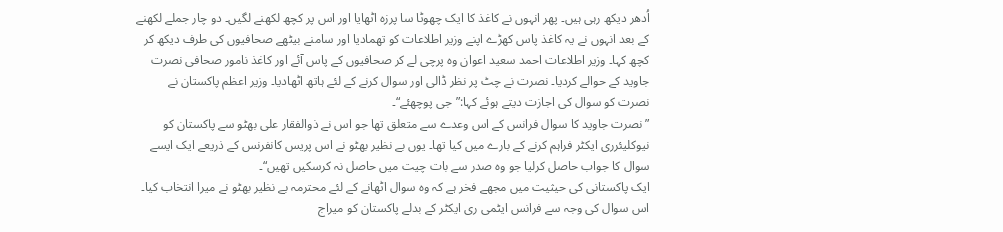اُدھر دیکھ رہی ہیں۔ پھر انہوں نے کاغذ کا ایک چھوٹا سا پرزہ اٹھایا اور اس پر کچھ لکھنے لگیں۔ دو چار جملے لکھنے کے بعد انہوں نے یہ کاغذ پاس کھڑے اپنے وزیر اطلاعات کو تھمادیا اور سامنے بیٹھے صحافیوں کی طرف دیکھ کر کچھ کہا۔ وزیر اطلاعات احمد سعید اعوان وہ پرچی لے کر صحافیوں کے پاس آئے اور کاغذ نامور صحافی نصرت جاوید کے حوالے کردیا۔ نصرت نے چٹ پر نظر ڈالی اور سوال کرنے کے لئے ہاتھ اٹھادیا۔ وزیر اعظم پاکستان نے نصرت کو سوال کی اجازت دیتے ہوئے کہا:”جی پوچھئے“۔
”نصرت جاوید کا سوال فرانس کے اس وعدے سے متعلق تھا جو اس نے ذوالفقار علی بھٹو سے پاکستان کو نیوکلیئرری ایکٹر فراہم کرنے کے بارے میں کیا تھا۔ یوں بے نظیر بھٹو نے اس پریس کانفرنس کے ذریعے ایک ایسے سوال کا جواب حاصل کرلیا جو وہ صدر سے بات چیت میں حاصل نہ کرسکیں تھیں“۔
ایک پاکستانی کی حیثیت میں مجھے فخر ہے کہ وہ سوال اٹھانے کے لئے محترمہ بے نظیر بھٹو نے میرا انتخاب کیا۔ اس سوال کی وجہ سے فرانس ایٹمی ری ایکٹر کے بدلے پاکستان کو میراج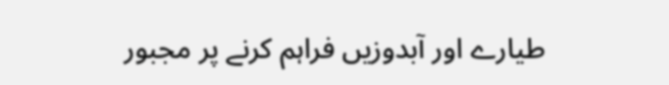طیارے اور آبدوزیں فراہم کرنے پر مجبور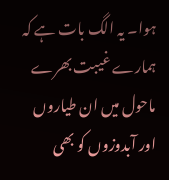ہوا۔ یہ الگ بات ہے کہ ہمارے غیبت بھرے ماحول میں ان طیاروں اور آبدوزوں کو بھی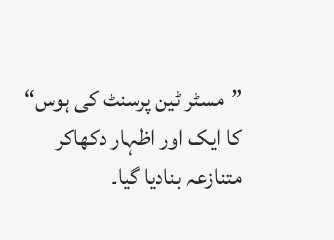”مسٹر ٹین پرسنٹ کی ہوس“ کا ایک اور اظہار دکھاکر متنازعہ بنادیا گیا۔